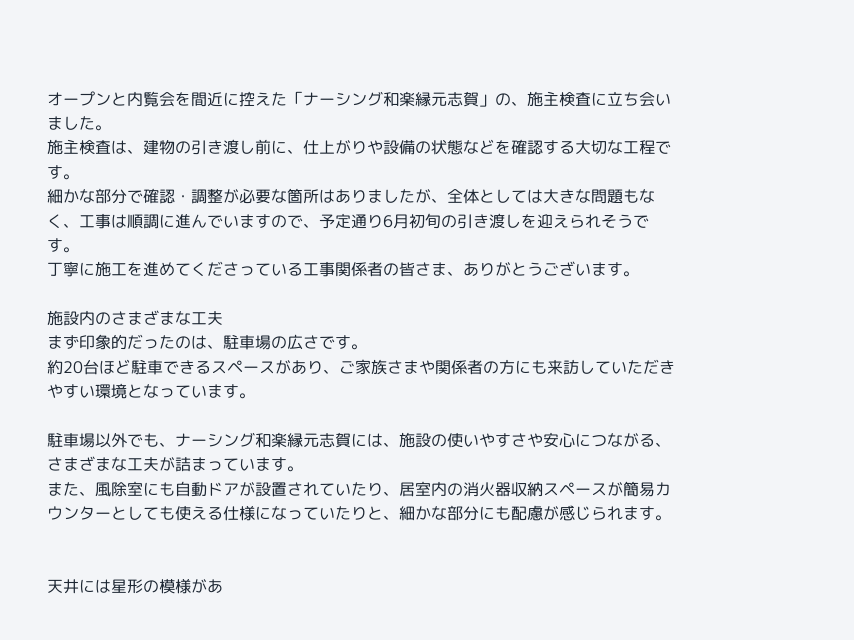オープンと内覧会を間近に控えた「ナーシング和楽縁元志賀」の、施主検査に立ち会いました。
施主検査は、建物の引き渡し前に、仕上がりや設備の状態などを確認する大切な工程です。
細かな部分で確認・調整が必要な箇所はありましたが、全体としては大きな問題もなく、工事は順調に進んでいますので、予定通り6月初旬の引き渡しを迎えられそうです。
丁寧に施工を進めてくださっている工事関係者の皆さま、ありがとうございます。

施設内のさまざまな工夫
まず印象的だったのは、駐車場の広さです。
約20台ほど駐車できるスペースがあり、ご家族さまや関係者の方にも来訪していただきやすい環境となっています。

駐車場以外でも、ナーシング和楽縁元志賀には、施設の使いやすさや安心につながる、さまざまな工夫が詰まっています。
また、風除室にも自動ドアが設置されていたり、居室内の消火器収納スペースが簡易カウンターとしても使える仕様になっていたりと、細かな部分にも配慮が感じられます。


天井には星形の模様があ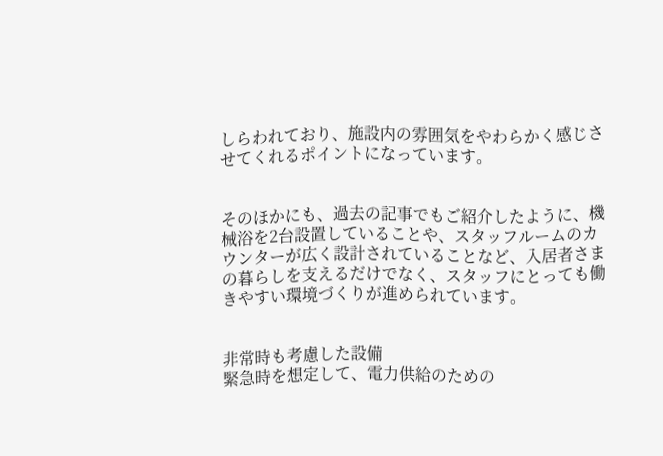しらわれており、施設内の雰囲気をやわらかく感じさせてくれるポイントになっています。


そのほかにも、過去の記事でもご紹介したように、機械浴を2台設置していることや、スタッフルームのカウンターが広く設計されていることなど、入居者さまの暮らしを支えるだけでなく、スタッフにとっても働きやすい環境づくりが進められています。


非常時も考慮した設備
緊急時を想定して、電力供給のための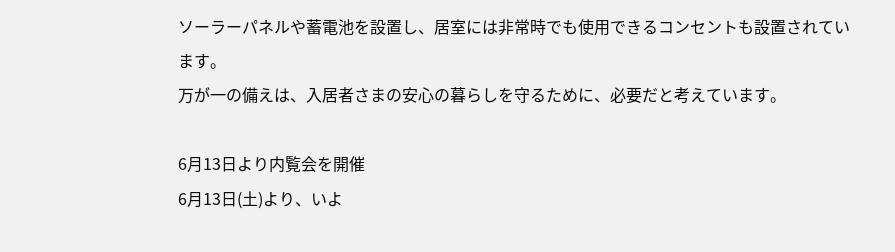ソーラーパネルや蓄電池を設置し、居室には非常時でも使用できるコンセントも設置されています。
万が一の備えは、入居者さまの安心の暮らしを守るために、必要だと考えています。

6月13日より内覧会を開催
6月13日(土)より、いよ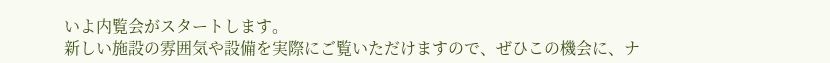いよ内覧会がスタートします。
新しい施設の雰囲気や設備を実際にご覧いただけますので、ぜひこの機会に、ナ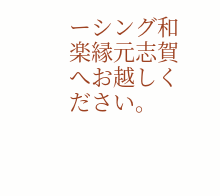ーシング和楽縁元志賀へお越しください。